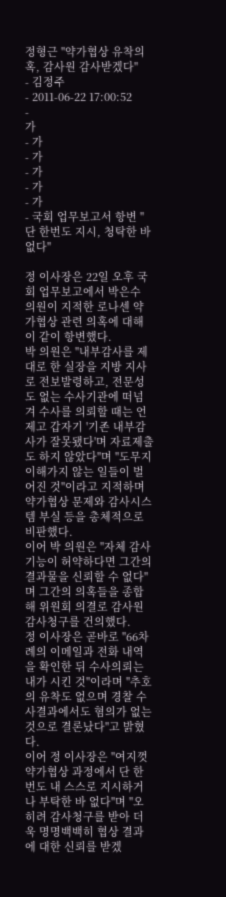정형근 "약가협상 유착의혹, 감사원 감사받겠다"
- 김정주
- 2011-06-22 17:00:52
-
가
- 가
- 가
- 가
- 가
- 가
- 국회 업무보고서 항변 "단 한번도 지시, 청탁한 바 없다"

정 이사장은 22일 오후 국회 업무보고에서 박은수 의원이 지적한 로나센 약가협상 관련 의혹에 대해 이 같이 항변했다.
박 의원은 "내부감사를 제대로 한 실장을 지방 지사로 전보발령하고, 전문성도 없는 수사기관에 떠넘겨 수사를 의뢰할 때는 언제고 갑자기 '기존 내부감사가 잘못됐다'며 자료제출도 하지 않았다"며 "도무지 이해가지 않는 일들이 벌어진 것"이라고 지적하며 약가협상 문제와 감사시스템 부실 등을 총체적으로 비판했다.
이어 박 의원은 "자체 감사기능이 허약하다면 그간의 결과물을 신뢰할 수 없다"며 그간의 의혹들을 종합해 위원회 의결로 감사원 감사청구를 건의했다.
정 이사장은 곧바로 "66차례의 이메일과 전화 내역을 확인한 뒤 수사의뢰는 내가 시킨 것"이라며 "추호의 유착도 없으며 경찰 수사결과에서도 혐의가 없는 것으로 결론났다"고 밝혔다.
이어 정 이사장은 "여지껏 약가협상 과정에서 단 한 번도 내 스스로 지시하거나 부탁한 바 없다"며 "오히려 감사청구를 받아 더욱 명명백백히 협상 결과에 대한 신뢰를 받겠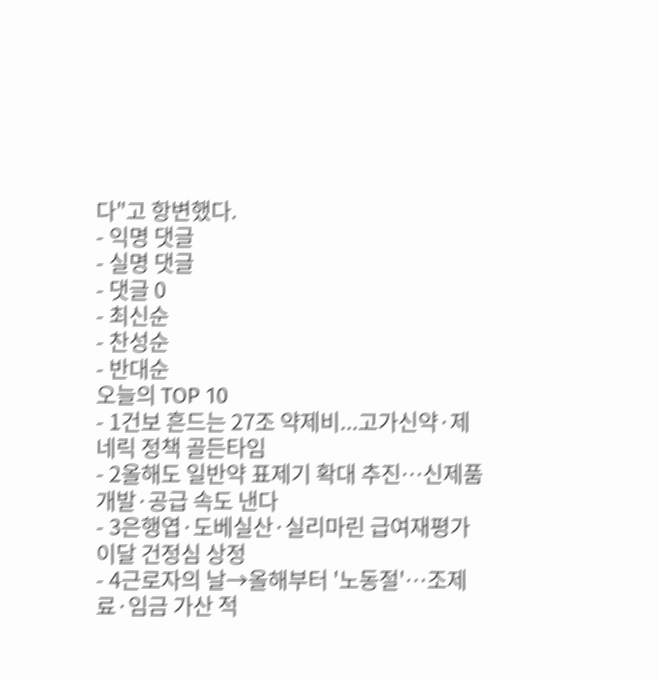다"고 항변했다.
- 익명 댓글
- 실명 댓글
- 댓글 0
- 최신순
- 찬성순
- 반대순
오늘의 TOP 10
- 1건보 흔드는 27조 약제비...고가신약·제네릭 정책 골든타임
- 2올해도 일반약 표제기 확대 추진…신제품 개발·공급 속도 낸다
- 3은행엽·도베실산·실리마린 급여재평가 이달 건정심 상정
- 4근로자의 날→올해부터 '노동절'…조제료·임금 가산 적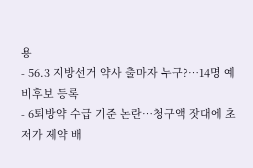용
- 56.3 지방선거 약사 출마자 누구?…14명 예비후보 등록
- 6퇴방약 수급 기준 논란…청구액 잣대에 초저가 제약 배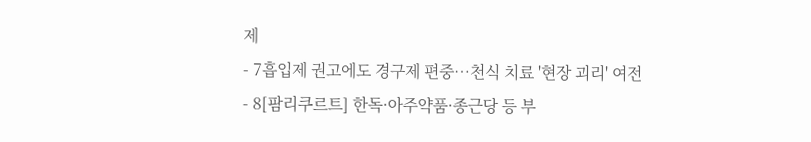제
- 7흡입제 권고에도 경구제 편중…천식 치료 '현장 괴리' 여전
- 8[팜리쿠르트] 한독·아주약품·종근당 등 부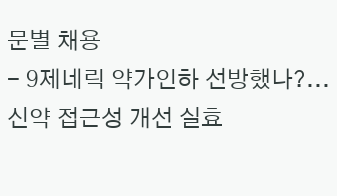문별 채용
- 9제네릭 약가인하 선방했나?...신약 접근성 개선 실효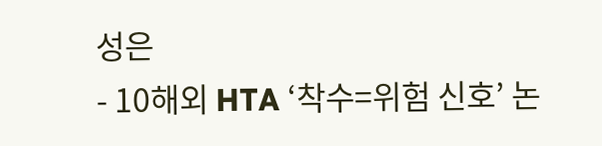성은
- 10해외 HTA ‘착수=위험 신호’ 논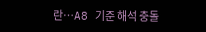란…A8 기준 해석 충돌